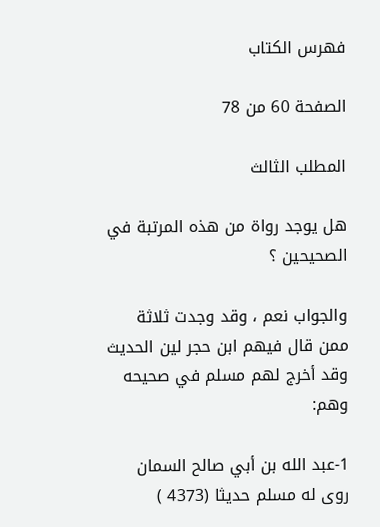فهرس الكتاب

الصفحة 60 من 78

المطلب الثالث

هل يوجد رواة من هذه المرتبة في الصحيحين ؟

والجواب نعم ، وقد وجدت ثلاثة ممن قال فيهم ابن حجر لين الحديث وقد أخرج لهم مسلم في صحيحه وهم:

1-عبد الله بن أبي صالح السمان روى له مسلم حديثا (4373 )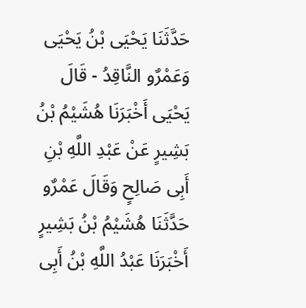حَدَّثَنَا يَحْيَى بْنُ يَحْيَى وَعَمْرٌو النَّاقِدُ - قَالَ يَحْيَى أَخْبَرَنَا هُشَيْمُ بْنُ بَشِيرٍ عَنْ عَبْدِ اللَّهِ بْنِ أَبِى صَالِحٍ وَقَالَ عَمْرٌو حَدَّثَنَا هُشَيْمُ بْنُ بَشِيرٍ أَخْبَرَنَا عَبْدُ اللَّهِ بْنُ أَبِى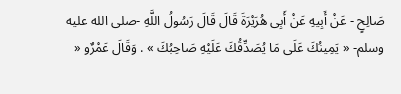صَالِحٍ - عَنْ أَبِيهِ عَنْ أَبِى هُرَيْرَةَ قَالَ قَالَ رَسُولُ اللَّهِ -صلى الله عليه وسلم- « يَمِينُكَ عَلَى مَا يُصَدِّقُكَ عَلَيْهِ صَاحِبُكَ » . وَقَالَ عَمْرٌو «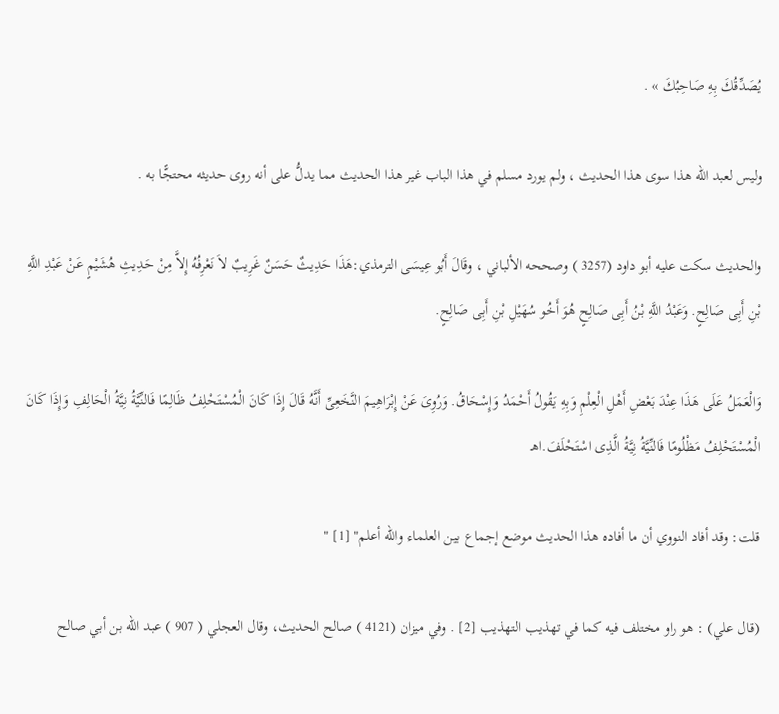يُصَدِّقُكَ بِهِ صَاحِبُكَ » .

وليس لعبد الله هذا سوى هذا الحديث ، ولم يورد مسلم في هذا الباب غير هذا الحديث مما يدلُّ على أنه روى حديثه محتجًّا به .

والحديث سكت عليه أبو داود (3257 ) وصححه الألباني ، وقَالَ أَبُو عِيسَى الترمذي:هَذَا حَدِيثٌ حَسَنٌ غَرِيبٌ لاَ نَعْرِفُهُ إِلاَّ مِنْ حَدِيثِ هُشَيْمٍ عَنْ عَبْدِ اللَّهِ بْنِ أَبِى صَالِحٍ. وَعَبْدُ اللَّهِ بْنُ أَبِى صَالِحٍ هُوَ أَخُو سُهَيْلِ بْنِ أَبِى صَالِحٍ.

وَالْعَمَلُ عَلَى هَذَا عِنْدَ بَعْضِ أَهْلِ الْعِلْمِ وَبِهِ يَقُولُ أَحْمَدُ وَإِسْحَاقُ. وَرُوِىَ عَنْ إِبْرَاهِيمَ النَّخَعِىِّ أَنَّهُ قَالَ إِذَا كَانَ الْمُسْتَحْلِفُ ظَالِمًا فَالنِّيَّةُ نِيَّةُ الْحَالِفِ وَإِذَا كَانَ الْمُسْتَحْلِفُ مَظْلُومًا فَالنِّيَّةُ نِيَّةُ الَّذِى اسْتَحْلَفَ.اهـ

قلت: وقد أفاد النووي أن ما أفاده هذا الحديث موضع إجماع بين العلماء والله أعلم" [1] "

(قال علي) : هو راو مختلف فيه كما في تهذيب التهذيب [2] . وفي ميزان (4121 ) صالح الحديث، وقال العجلي ( 907 ) عبد الله بن أبي صالح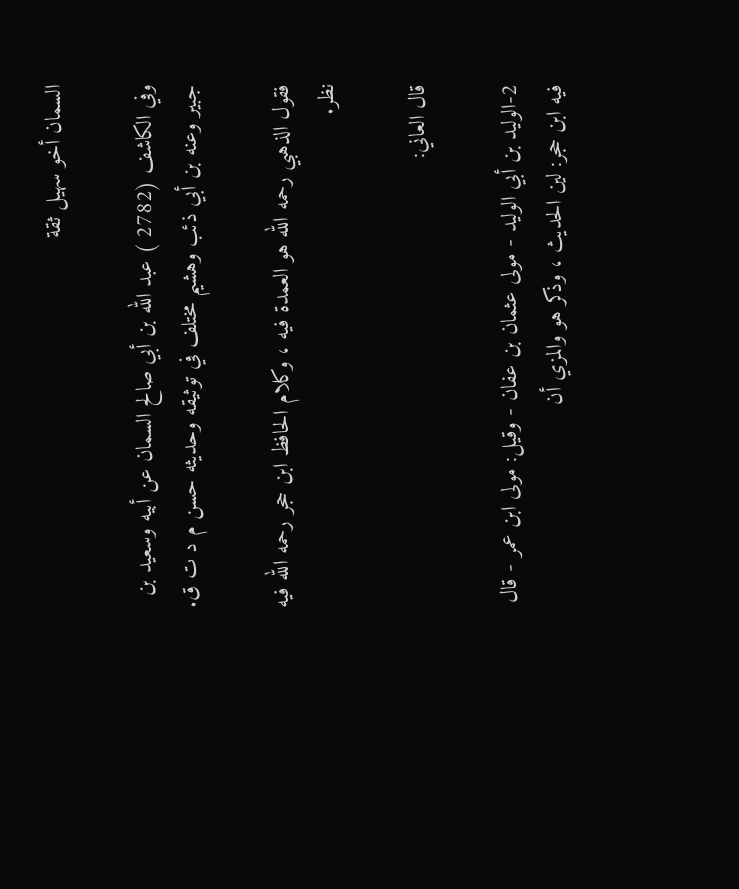السمان أخو سهيل ثقة

وفي الكاشف (2782 ) عبد الله بن أبي صالح السمان عن أبيه وسعيد بن جبير وعنه بن أبي ذئب وهشيم مختلف في توثيقه وحديثه حسن م د ت ق.

فقول الذهبي رحمه الله هو العمدة فيه ، وكلام الحافظ ابن حجر رحمه الله فيه نظر.

قال العاني:

2-الوليد بن أبي الوليد - مولى عثمان بن عفان - وقيل: مولى ابن عمر - قال فيه ابن حجر: لين الحديث ، وذكر هو والمزي أن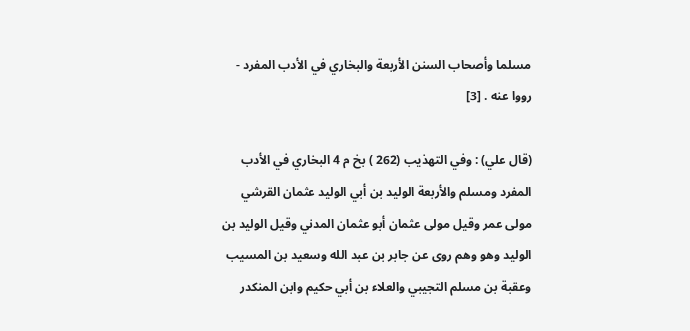مسلما وأصحاب السنن الأربعة والبخاري في الأدب المفرد - رووا عنه . [3]

(قال علي) : وفي التهذيب (262 ) بخ م 4 البخاري في الأدب المفرد ومسلم والأربعة الوليد بن أبي الوليد عثمان القرشي مولى عمر وقيل مولى عثمان أبو عثمان المدني وقيل الوليد بن الوليد وهو وهم روى عن جابر بن عبد الله وسعيد بن المسيب وعقبة بن مسلم التجيبي والعلاء بن أبي حكيم وابن المنكدر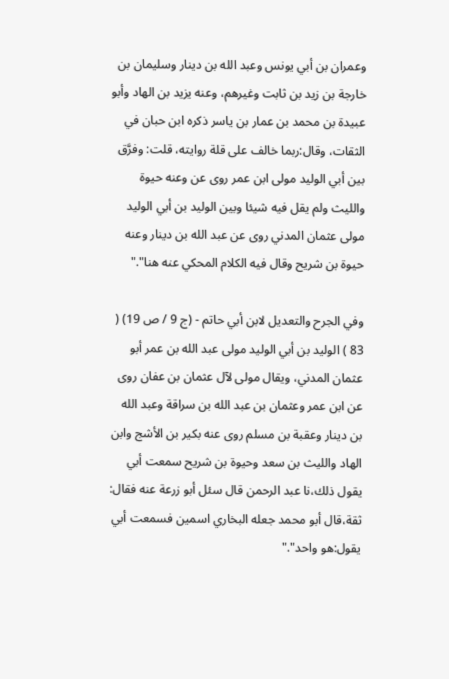وعمران بن أبي يونس وعبد الله بن دينار وسليمان بن خارجة بن زيد بن ثابت وغيرهم، وعنه يزيد بن الهاد وأبو عبيدة بن محمد بن عمار بن ياسر ذكره ابن حبان في الثقات، وقال:ربما خالف على قلة روايته، قلت: وفرَّق بين أبي الوليد مولى ابن عمر روى عن وعنه حيوة والليث ولم يقل فيه شيئا وبين الوليد بن أبي الوليد مولى عثمان المدني روى عن عبد الله بن دينار وعنه حيوة بن شريح وقال فيه الكلام المحكي عنه هنا"."

وفي الجرح والتعديل لابن أبي حاتم - (ج 9 / ص 19) ( 83 ) الوليد بن أبي الوليد مولى عبد الله بن عمر أبو عثمان المدني، ويقال مولى لآل عثمان بن عفان روى عن ابن عمر وعثمان بن عبد الله بن سراقة وعبد الله بن دينار وعقبة بن مسلم روى عنه بكير بن الأشج وابن الهاد والليث بن سعد وحيوة بن شريح سمعت أبي يقول ذلك،نا عبد الرحمن قال سئل أبو زرعة عنه فقال: ثقة،قال أبو محمد جعله البخاري اسمين فسمعت أبي يقول:هو واحد"."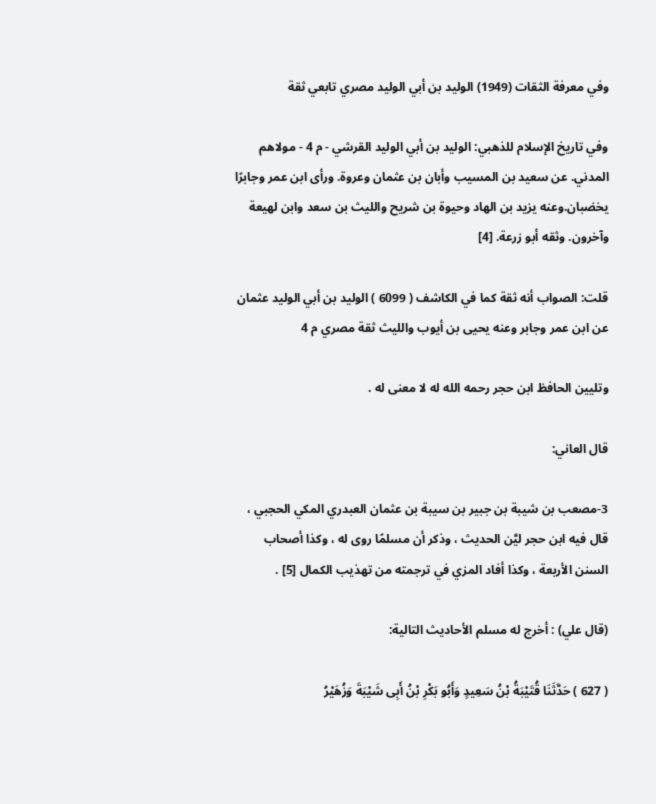وفي معرفة الثقات (1949) الوليد بن أبي الوليد مصري تابعي ثقة

وفي تاريخ الإسلام للذهبي: الوليد بن أبي الوليد القرشي - م 4 - مولاهم المدني. عن سعيد بن المسيب وأبان بن عثمان وعروة. ورأى ابن عمر وجابرًا يخضبان.وعنه يزيد بن الهاد وحيوة بن شريح والليث بن سعد وابن لهيعة وآخرون. وثقه أبو زرعة. [4]

قلت: الصواب أنه ثقة كما في الكاشف ( 6099 ) الوليد بن أبي الوليد عثمان عن ابن عمر وجابر وعنه يحيى بن أيوب والليث ثقة مصري م 4

وتليين الحافظ ابن حجر رحمه الله له لا معنى له .

قال العاني:

3-مصعب بن شيبة بن جبير بن سيبة بن عثمان العبدري المكي الحجبي ، قال فيه ابن حجر ليَّن الحديث ، وذكر أن مسلمًا روى له ، وكذا أصحاب السنن الأربعة ، وكذا أفاد المزي في ترجمته من تهذيب الكمال [5] .

(قال علي) : أخرج له مسلم الأحاديث التالية:

( 627 ) حَدَّثَنَا قُتَيْبَةُ بْنُ سَعِيدٍ وَأَبُو بَكْرِ بْنُ أَبِى شَيْبَةَ وَزُهَيْرُ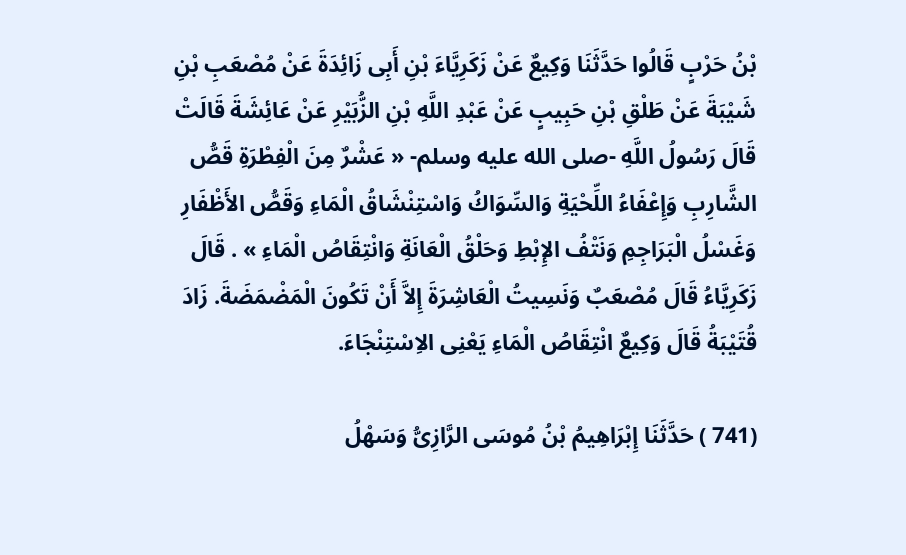بْنُ حَرْبٍ قَالُوا حَدَّثَنَا وَكِيعٌ عَنْ زَكَرِيَّاءَ بْنِ أَبِى زَائِدَةَ عَنْ مُصْعَبِ بْنِ شَيْبَةَ عَنْ طَلْقِ بْنِ حَبِيبٍ عَنْ عَبْدِ اللَّهِ بْنِ الزُّبَيْرِ عَنْ عَائِشَةَ قَالَتْ قَالَ رَسُولُ اللَّهِ -صلى الله عليه وسلم- « عَشْرٌ مِنَ الْفِطْرَةِ قَصُّ الشَّارِبِ وَإِعْفَاءُ اللِّحْيَةِ وَالسِّوَاكُ وَاسْتِنْشَاقُ الْمَاءِ وَقَصُّ الأَظْفَارِ وَغَسْلُ الْبَرَاجِمِ وَنَتْفُ الإِبْطِ وَحَلْقُ الْعَانَةِ وَانْتِقَاصُ الْمَاءِ » . قَالَ زَكَرِيَّاءُ قَالَ مُصْعَبٌ وَنَسِيتُ الْعَاشِرَةَ إِلاَّ أَنْ تَكُونَ الْمَضْمَضَةَ. زَادَ قُتَيْبَةُ قَالَ وَكِيعٌ انْتِقَاصُ الْمَاءِ يَعْنِى الاِسْتِنْجَاءَ.

(741 ) حَدَّثَنَا إِبْرَاهِيمُ بْنُ مُوسَى الرَّازِىُّ وَسَهْلُ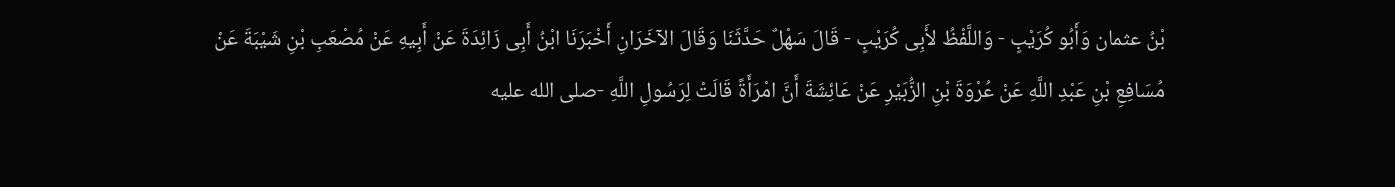بْنُ عثمان وَأَبُو كُرَيْبٍ - وَاللَّفْظُ لأَبِى كُرَيْبٍ - قَالَ سَهْلٌ حَدَّثَنَا وَقَالَ الآخَرَانِ أَخْبَرَنَا ابْنُ أَبِى زَائِدَةَ عَنْ أَبِيهِ عَنْ مُصْعَبِ بْنِ شَيْبَةَ عَنْ مُسَافِعِ بْنِ عَبْدِ اللَّهِ عَنْ عُرْوَةَ بْنِ الزُّبَيْرِ عَنْ عَائِشَةَ أَنَّ امْرَأَةً قَالَتْ لِرَسُولِ اللَّهِ -صلى الله عليه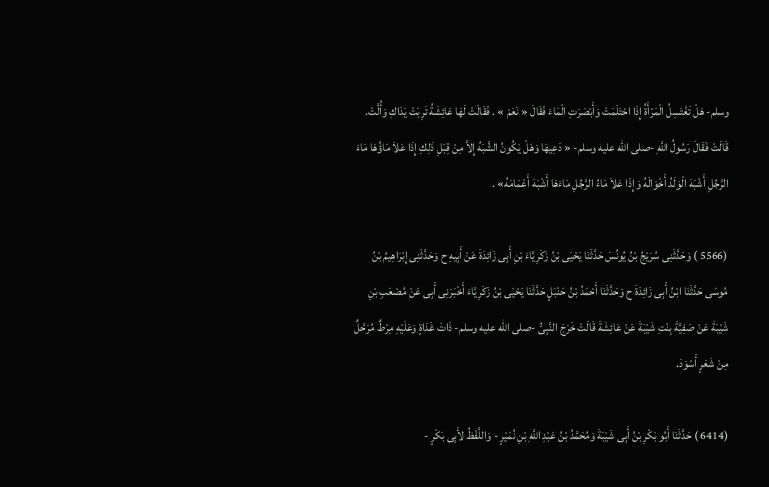وسلم- هَلْ تَغْتَسِلُ الْمَرْأَةُ إِذَا احْتَلَمَتْ وَأَبْصَرَتِ الْمَاءَ فَقَالَ « نَعَمْ » . فَقَالَتْ لَهَا عَائِشَةُ تَرِبَتْ يَدَاكِ وَأُلَّتْ. قَالَتْ فَقَالَ رَسُولُ اللَّهِ -صلى الله عليه وسلم- « دَعِيهَا وَهَلْ يَكُونُ الشَّبَهُ إِلاَّ مِنْ قِبَلِ ذَلِكِ إِذَا عَلاَ مَاؤُهَا مَاءَ الرَّجُلِ أَشْبَهَ الْوَلَدُ أَخْوَالَهُ وَإِذَا عَلاَ مَاءُ الرَّجُلِ مَاءَهَا أَشْبَهَ أَعْمَامَهُ» .

(5566 ) وَحَدَّثَنِى سُرَيْجُ بْنُ يُونُسَ حَدَّثَنَا يَحْيَى بْنُ زَكَرِيَّاءَ بْنِ أَبِى زَائِدَةَ عَنْ أَبِيهِ ح وَحَدَّثَنِى إِبْرَاهِيمُ بْنُ مُوسَى حَدَّثَنَا ابْنُ أَبِى زَائِدَةَ ح وَحَدَّثَنَا أَحْمَدُ بْنُ حَنْبَلٍ حَدَّثَنَا يَحْيَى بْنُ زَكَرِيَّاءَ أَخْبَرَنِى أَبِى عَنْ مُصْعَبِ بْنِ شَيْبَةَ عَنْ صَفِيَّةَ بِنْتِ شَيْبَةَ عَنْ عَائِشَةَ قَالَتْ خَرَجَ النَّبِىُّ -صلى الله عليه وسلم- ذَاتَ غَدَاةٍ وَعَلَيْهِ مِرْطٌ مُرَحَّلٌ مِنْ شَعَرٍ أَسْوَدَ.

(6414 ) حَدَّثَنَا أَبُو بَكْرِ بْنُ أَبِى شَيْبَةَ وَمُحَمَّدُ بْنُ عَبْدِ اللَّهِ بْنِ نُمَيْرٍ - وَاللَّفْظُ لأَبِى بَكْرٍ -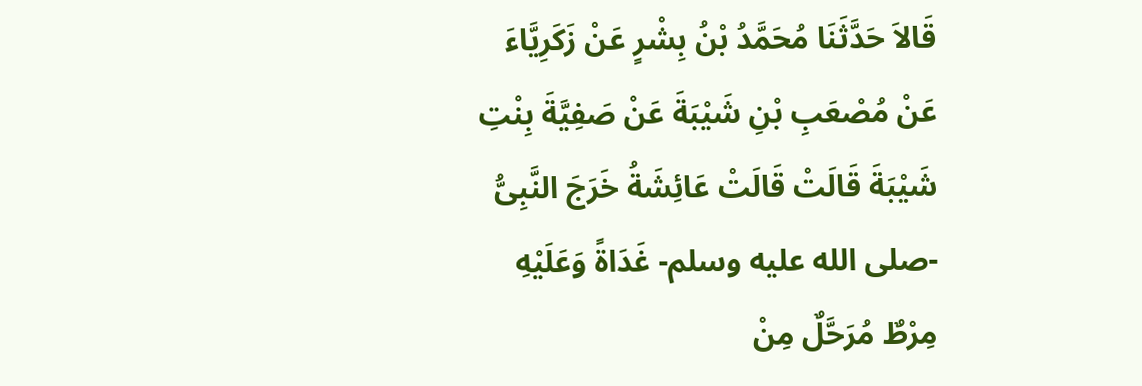قَالاَ حَدَّثَنَا مُحَمَّدُ بْنُ بِشْرٍ عَنْ زَكَرِيَّاءَ عَنْ مُصْعَبِ بْنِ شَيْبَةَ عَنْ صَفِيَّةَ بِنْتِ شَيْبَةَ قَالَتْ قَالَتْ عَائِشَةُ خَرَجَ النَّبِىُّ -صلى الله عليه وسلم- غَدَاةً وَعَلَيْهِ مِرْطٌ مُرَحَّلٌ مِنْ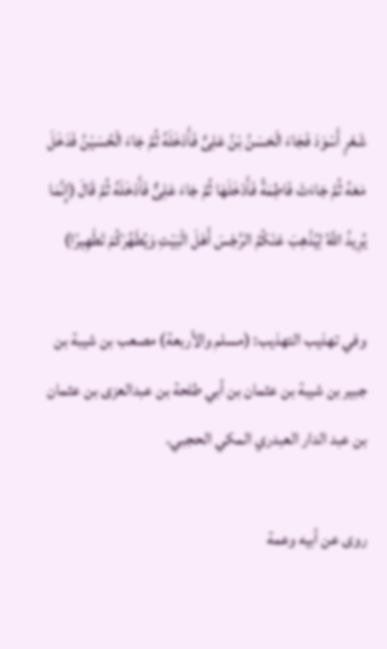شَعْرٍ أَسْوَدَ فَجَاءَ الْحَسَنُ بْنُ عَلِىٍّ فَأَدْخَلَهُ ثُمَّ جَاءَ الْحُسَيْنُ فَدَخَلَ مَعَهُ ثُمَّ جَاءَتْ فَاطِمَةُ فَأَدْخَلَهَا ثُمَّ جَاءَ عَلِىٌّ فَأَدْخَلَهُ ثُمَّ قَالَ (إِنَّمَا يُرِيدُ اللَّهُ لِيُذْهِبَ عَنْكُمُ الرِّجْسَ أَهْلَ الْبَيْتِ وَيُطَهِّرَكُمْ تَطْهِيرًا)

وفي تهذيب التهذيب: (مسلم والأربعة) مصعب بن شيبة بن جبير بن شيبة بن عثمان بن أبي طلحة بن عبدالعزى بن عثمان بن عبد الدار العبدري المكي الحجبي.

روى عن أبيه وعمة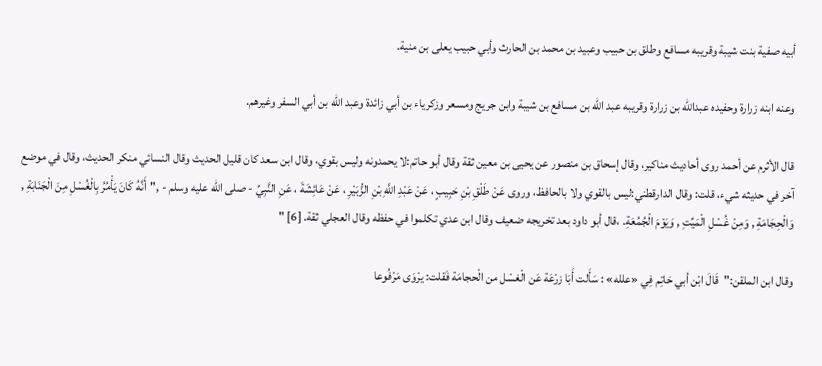أبيه صفية بنت شيبة وقريبه مسافع وطلق بن حبيب وعبيد بن محمد بن الحارث وأبي حبيب يعلى بن منية.

وعنه ابنه زرارة وحفيده عبدالله بن زرارة وقريبه عبد الله بن مسافع بن شيبة وابن جريج ومسعر وزكرياء بن أبي زائدة وعبد الله بن أبي السفر وغيرهم.

قال الأثرم عن أحمد روى أحاديث مناكير، وقال إسحاق بن منصور عن يحيى بن معين ثقة وقال أبو حاتم:لا يحمدونه وليس بقوي، وقال ابن سعد كان قليل الحديث وقال النسائي منكر الحديث، وقال في موضع آخر في حديثه شيء، قلت: وقال الدارقطني:ليس بالقوي ولا بالحافظ، وروى عَنْ طَلْقِ بْنِ حَبِيبٍ ، عَنْ عَبْدِ اللَّهِ بْنِ الزُّبَيْرِ ، عَنْ عَائِشَةَ ، عَنِ النَّبِيِّ - صلى الله عليه وسلم - ,"أَنَّهُ كَانَ يَأْمُرُ بِالْغُسْلِ مِنَ الْجَنَابَةِ , وَالْحِجَامَةِ , وَمِنْ غُسْلِ الْمَيِّتِ , وَيَوْمَ الْجُمُعَةِ. ،قال أبو داود بعد تخريجه ضعيف وقال ابن عدي تكلموا في حفظه وقال العجلي ثقة. [6] "

وقال ابن الملقن:"قَالَ ابْن أبي حَاتِم فِي «علله» : سَأَلت أَبَا زرْعَة عَن الْغسْل من الْحجامَة فَقلت: يرْوَى مَرْفُوعا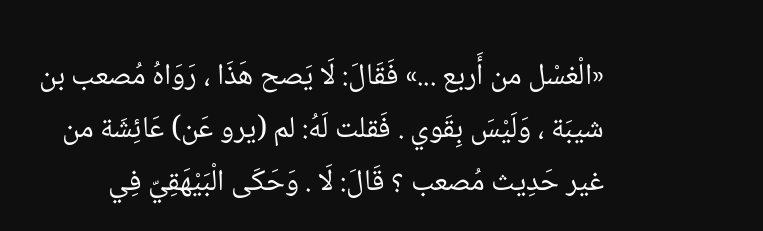«الْغسْل من أَربع ...» فَقَالَ: لَا يَصح هَذَا ، رَوَاهُ مُصعب بن شيبَة ، وَلَيْسَ بِقَوي . فَقلت لَهُ: لم (يرو عَن) عَائِشَة من غير حَدِيث مُصعب ؟ قَالَ: لَا . وَحَكَى الْبَيْهَقِيّ فِي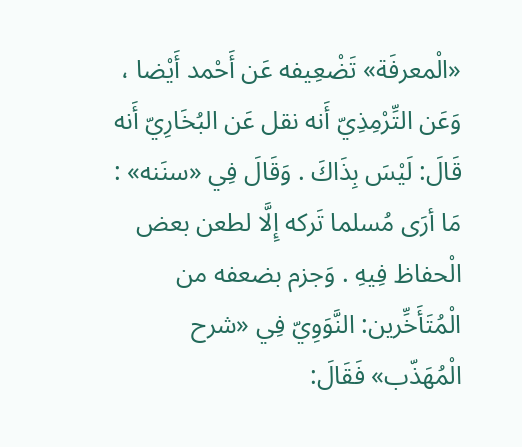«الْمعرفَة» تَضْعِيفه عَن أَحْمد أَيْضا ، وَعَن التِّرْمِذِيّ أَنه نقل عَن البُخَارِيّ أَنه قَالَ: لَيْسَ بِذَاكَ . وَقَالَ فِي «سنَنه» : مَا أرَى مُسلما تَركه إِلَّا لطعن بعض الْحفاظ فِيهِ . وَجزم بضعفه من الْمُتَأَخِّرين: النَّوَوِيّ فِي «شرح الْمُهَذّب» فَقَالَ: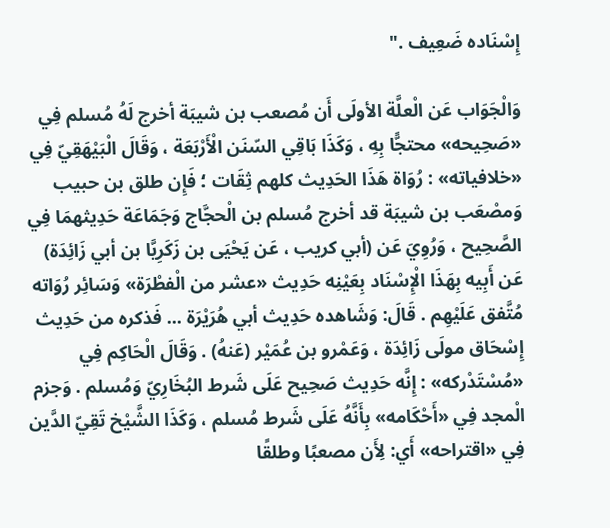إِسْنَاده ضَعِيف ."

وَالْجَوَاب عَن الْعلَّة الأولَى أَن مُصعب بن شيبَة أخرج لَهُ مُسلم فِي «صَحِيحه» محتجًّا بِهِ ، وَكَذَا بَاقِي السّنَن الْأَرْبَعَة ، وَقَالَ الْبَيْهَقِيّ فِي «خلافياته» : رُوَاة هَذَا الحَدِيث كلهم ثِقَات ؛ فَإِن طلق بن حبيب وَمصْعَب بن شيبَة قد أخرج مُسلم بن الْحجَّاج وَجَمَاعَة حَدِيثهمَا فِي الصَّحِيح ، وَرُوِيَ عَن (أبي كريب ، عَن يَحْيَى بن زَكَرِيَّا بن أبي زَائِدَة) عَن أَبِيه بِهَذَا الْإِسْنَاد بِعَيْنِه حَدِيث «عشر من الْفطْرَة» وَسَائِر رُوَاته مُتَّفق عَلَيْهِم . قَالَ: وَشَاهده حَدِيث أبي هُرَيْرَة ... فَذكره من حَدِيث إِسْحَاق مولَى زَائِدَة ، وَعَمْرو بن عُمَيْر (عَنهُ) . وَقَالَ الْحَاكِم فِي «مُسْتَدْركه» : إِنَّه حَدِيث صَحِيح عَلَى شَرط البُخَارِيّ وَمُسلم . وَجزم الْمجد فِي «أَحْكَامه» بِأَنَّهُ عَلَى شَرط مُسلم ، وَكَذَا الشَّيْخ تَقِيّ الدَّين فِي «اقتراحه» أَي: لِأَن مصعبًا وطلقًا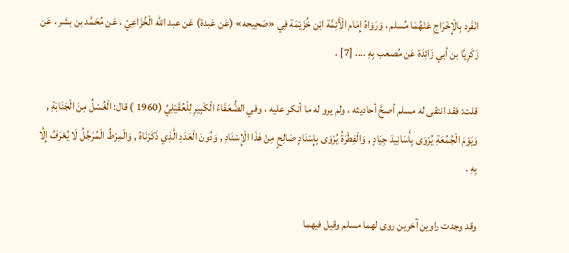انْفَرد بِالْإِخْرَاجِ عَنْهُمَا مُسلم ، وَرَوَاهُ إِمَام الْأَئِمَّة ابْن خُزَيْمَة فِي «صَحِيحه» (عَن عَبدة) عَن عبد الله الْخُزَاعِيّ ، عَن مُحَمَّد بن بشر ، عَن زَكَرِيَّا بن أبي زَائِدَة عَن مُصعب بِهِ .... [7] .

قلت: فقد انتقى له مسلم أصحَّ أحاديثه ، ولم يرو له ما أنكر عليه ، وفي الضُّعَفَاءُ الْكَبِيرِ لِلْعُقَيْلِيِّ (1960 ) قال: الْغُسْلُ مِنَ الْجَنَابَةِ , وَيَوْمَ الْجُمُعَةِ يُرْوَى بِأَسَانِيدَ جِيَادٍ , وَالْفِطْرَةُ يُرْوَى بِإِسْنَادٍ صَالِحٍ مِنْ هَذَا الْإِسْنَادِ , وَدُونَ الْعَدَدِ الَّذِي ذَكَرْنَاهُ , وَالْمِرْطُ الْمُرَجَّلُ لَا يُعْرَفُ إِلَّا بِهِ .

وقد وجدت راوين آخرين روى لهما مسلم وقيل فيهما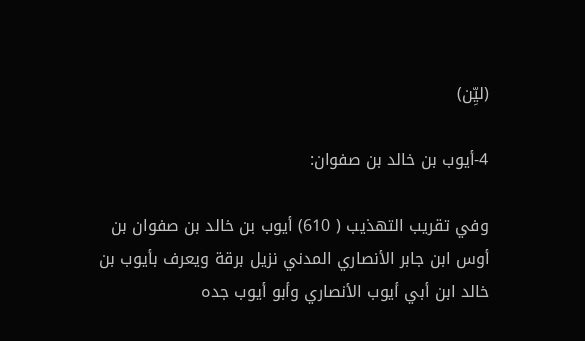(ليِّن)

4-أيوب بن خالد بن صفوان:

وفي تقريب التهذيب ( 610) أيوب بن خالد بن صفوان بن أوس ابن جابر الأنصاري المدني نزيل برقة ويعرف بأيوب بن خالد ابن أبي أيوب الأنصاري وأبو أيوب جده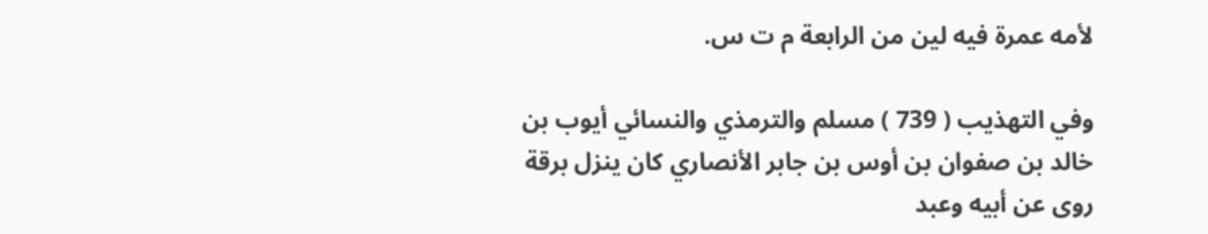لأمه عمرة فيه لين من الرابعة م ت س.

وفي التهذيب ( 739 ) مسلم والترمذي والنسائي أيوب بن خالد بن صفوان بن أوس بن جابر الأنصاري كان ينزل برقة روى عن أبيه وعبد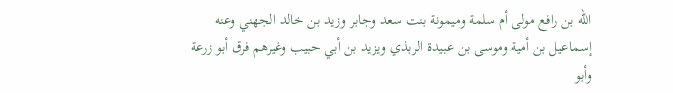الله بن رافع مولى أم سلمة وميمونة بنت سعد وجابر وزيد بن خالد الجهني وعنه إسماعيل بن أمية وموسى بن عبيدة الربذي ويزيد بن أبي حبيب وغيرهم فرق أبو زرعة وأبو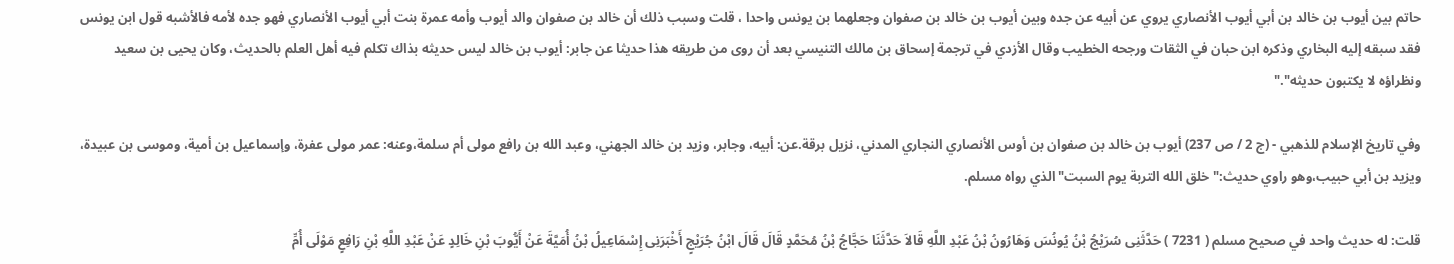حاتم بين أيوب بن خالد بن أبي أيوب الأنصاري يروي عن أبيه عن جده وبين أيوب بن خالد بن صفوان وجعلهما بن يونس واحدا ، قلت وسبب ذلك أن خالد بن صفوان والد أيوب وأمه عمرة بنت أبي أيوب الأنصاري فهو جده لأمه فالأشبه قول ابن يونس فقد سبقه إليه البخاري وذكره ابن حبان في الثقات ورجحه الخطيب وقال الأزدي في ترجمة إسحاق بن مالك التنيسي بعد أن روى من طريقه هذا حديثا عن جابر: أيوب بن خالد ليس حديثه بذاك تكلم فيه أهل العلم بالحديث، وكان يحيى بن سعيد ونظراؤه لا يكتبون حديثه"."

وفي تاريخ الإسلام للذهبي - (ج 2 / ص 237) أيوب بن خالد بن صفوان بن أوس الأنصاري النجاري المدني، نزيل برقة.عن: أبيه، وجابر، وزيد بن خالد الجهني، وعبد الله بن رافع مولى أم سلمة،وعنه: عمر مولى عفرة، وإسماعيل بن أمية، وموسى بن عبيدة، ويزيد بن أبي حبيب،وهو راوي حديث:"خلق الله التربة يوم السبت"الذي رواه مسلم.

قلت: له حديث واحد في صحيح مسلم ( 7231 ) حَدَّثَنِى سُرَيْجُ بْنُ يُونُسَ وَهَارُونُ بْنُ عَبْدِ اللَّهِ قَالاَ حَدَّثَنَا حَجَّاجُ بْنُ مُحَمَّدٍ قَالَ قَالَ ابْنُ جُرَيْجٍ أَخْبَرَنِى إِسْمَاعِيلُ بْنُ أُمَيَّةَ عَنْ أَيُّوبَ بْنِ خَالِدٍ عَنْ عَبْدِ اللَّهِ بْنِ رَافِعٍ مَوْلَى أُمِّ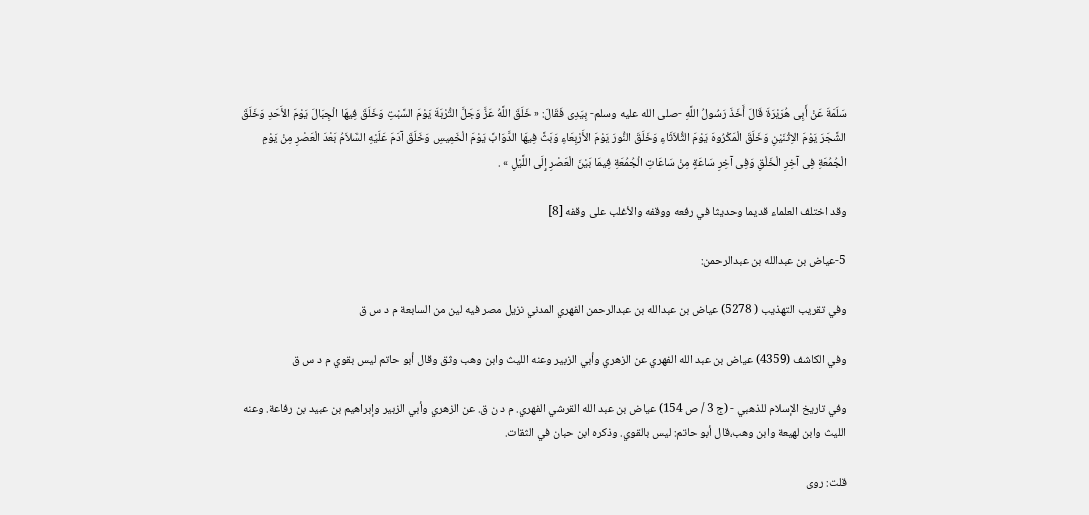سَلَمَةَ عَنْ أَبِى هُرَيْرَةَ قَالَ أَخَذَ رَسُولُ اللَّهِ -صلى الله عليه وسلم- بِيَدِى فَقَالَ: « خَلَقَ اللَّهُ عَزَّ وَجَلَّ التُّرْبَةَ يَوْمَ السَّبْتِ وَخَلَقَ فِيهَا الْجِبَالَ يَوْمَ الأَحَدِ وَخَلَقَ الشَّجَرَ يَوْمَ الاِثْنَيْنِ وَخَلَقَ الْمَكْرُوهَ يَوْمَ الثُّلاَثَاءِ وَخَلَقَ النُّورَ يَوْمَ الأَرْبِعَاءِ وَبَثَّ فِيهَا الدَّوَابَّ يَوْمَ الْخَمِيسِ وَخَلَقَ آدَمَ عَلَيْهِ السَّلاَمُ بَعْدَ الْعَصْرِ مِنْ يَوْمِ الْجُمُعَةِ فِى آخِرِ الْخَلْقِ وَفِى آخِرِ سَاعَةٍ مِنْ سَاعَاتِ الْجُمُعَةِ فِيمَا بَيْنَ الْعَصْرِ إِلَى اللَّيْلِ » .

وقد اختلف العلماء قديما وحديثا في رفعه ووقفه والأغلب على وقفه [8]

5-عياض بن عبدالله بن عبدالرحمن:

وفي تقريب التهذيب ( 5278) عياض بن عبدالله بن عبدالرحمن الفهري المدني نزيل مصر فيه لين من السابعة م د س ق

وفي الكاشف (4359) عياض بن عبد الله الفهري عن الزهري وأبي الزبير وعنه الليث وابن وهب وثق وقال أبو حاتم ليس بقوي م د س ق

وفي تاريخ الإسلام للذهبي - (ج 3 / ص 154) عياض بن عبد الله القرشي الفهري. م د ن ق. عن الزهري وأبي الزبير وإبراهيم بن عبيد بن رفاعة. وعنه الليث وابن لهيعة وابن وهب،قال أبو حاتم: ليس بالقوي. وذكره ابن حبان في الثقات.

قلت: روى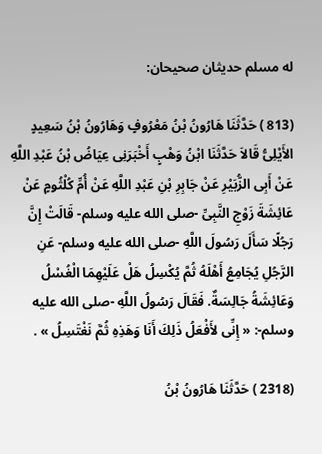له مسلم حديثان صحيحان:

(813 ) حَدَّثَنَا هَارُونُ بْنُ مَعْرُوفٍ وَهَارُونُ بْنُ سَعِيدٍ الأَيْلِىُّ قَالاَ حَدَّثَنَا ابْنُ وَهْبٍ أَخْبَرَنِى عِيَاضُ بْنُ عَبْدِ اللَّهِ عَنْ أَبِى الزُّبَيْرِ عَنْ جَابِرِ بْنِ عَبْدِ اللَّهِ عَنْ أُمِّ كُلْثُومٍ عَنْ عَائِشَةَ زَوْجِ النَّبِىِّ -صلى الله عليه وسلم- قَالَتْ إِنَّ رَجُلًا سَأَلَ رَسُولَ اللَّهِ -صلى الله عليه وسلم- عَنِ الرَّجُلِ يُجَامِعُ أَهْلَهُ ثُمَّ يُكْسِلُ هَلْ عَلَيْهِمَا الْغُسْلُ وَعَائِشَةُ جَالِسَةٌ. فَقَالَ رَسُولُ اللَّهِ -صلى الله عليه وسلم-: « إِنِّى لأَفْعَلُ ذَلِكَ أَنَا وَهَذِهِ ثُمَّ نَغْتَسِلُ » .

(2318 ) حَدَّثَنَا هَارُونُ بْنُ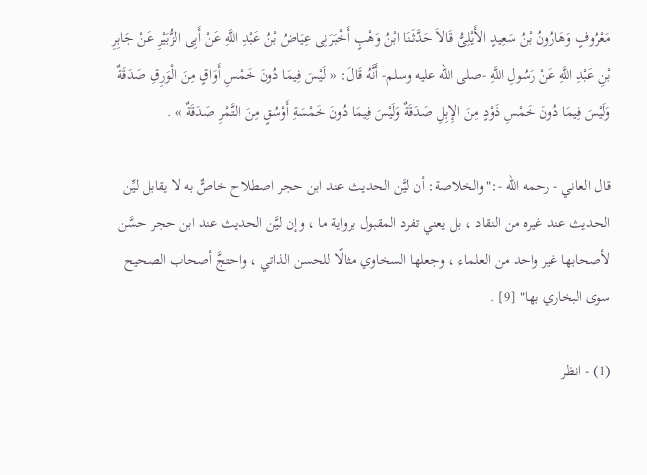مَعْرُوفٍ وَهَارُونُ بْنُ سَعِيدٍ الأَيْلِىُّ قَالاَ حَدَّثَنَا ابْنُ وَهْبٍ أَخْبَرَنِى عِيَاضُ بْنُ عَبْدِ اللَّهِ عَنْ أَبِى الزُّبَيْرِ عَنْ جَابِرِ بْنِ عَبْدِ اللَّهِ عَنْ رَسُولِ اللَّهِ -صلى الله عليه وسلم- أَنَّهُ قَالَ: « لَيْسَ فِيمَا دُونَ خَمْسِ أَوَاقٍ مِنَ الْوَرِقِ صَدَقَةٌ وَلَيْسَ فِيمَا دُونَ خَمْسِ ذَوْدٍ مِنَ الإِبِلِ صَدَقَةٌ وَلَيْسَ فِيمَا دُونَ خَمْسَةِ أَوْسُقٍ مِنَ التَّمْرِ صَدَقَةٌ » .

قال العاني - رحمه الله -:"والخلاصة: أن ليَّن الحديث عند ابن حجر اصطلاح خاصٌّ به لا يقابل ليِّن الحديث عند غيره من النقاد ، بل يعني تفرد المقبول برواية ما ، وإن ليَّن الحديث عند ابن حجر حسَّن لأصحابها غير واحد من العلماء ، وجعلها السخاوي مثالًا للحسن الذاتي ، واحتجَّ أصحاب الصحيح سوى البخاري بها" [9] .

(1) - انظر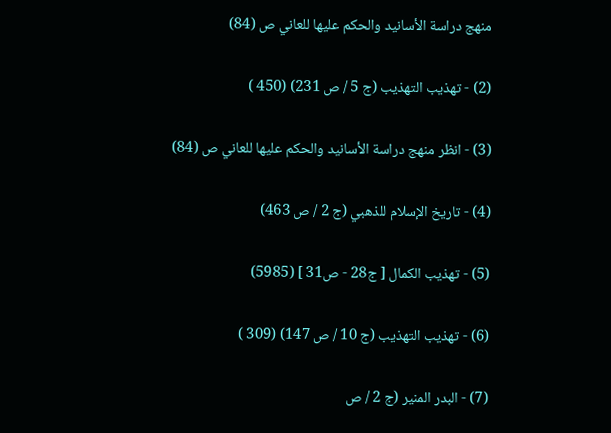منهج دراسة الأسانيد والحكم عليها للعاني ص (84)

(2) - تهذيب التهذيب (ج 5 / ص 231) (450 )

(3) - انظر منهج دراسة الأسانيد والحكم عليها للعاني ص (84)

(4) - تاريخ الإسلام للذهبي (ج 2 / ص 463)

(5) - تهذيب الكمال [ ج28 - ص31 ] (5985)

(6) - تهذيب التهذيب (ج 10 / ص 147) (309 )

(7) - البدر المنير (ج 2 / ص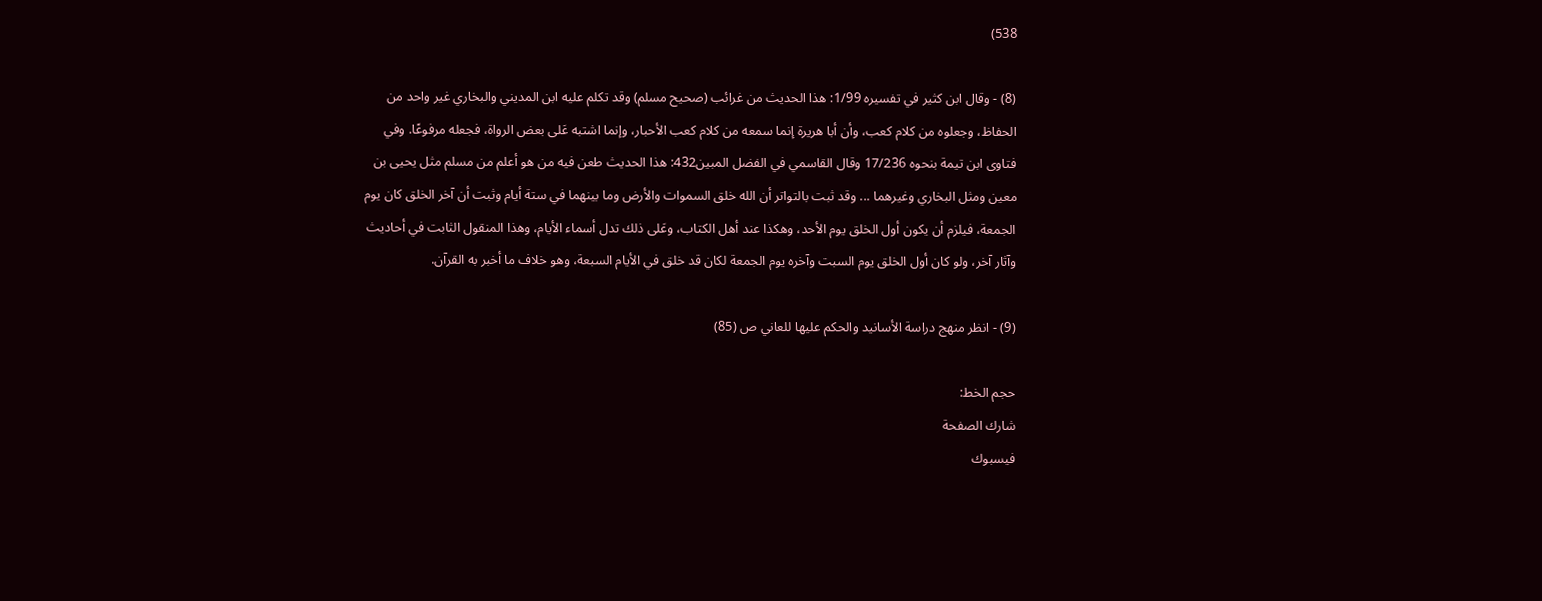538)

(8) - وقال ابن كثير في تفسيره 1/99: هذا الحديث من غرائب (صحيح مسلم) وقد تكلم عليه ابن المديني والبخاري غير واحد من الحفاظ، وجعلوه من كلام كعب، وأن أبا هريرة إنما سمعه من كلام كعب الأحبار، وإنما اشتبه عَلى بعض الرواة، فجعله مرفوعًا. وفي فتاوى ابن تيمة بنحوه 17/236 وقال القاسمي في الفضل المبين432: هذا الحديث طعن فيه من هو أعلم من مسلم مثل يحيى بن معين ومثل البخاري وغيرهما ... وقد ثبت بالتواتر أن الله خلق السموات والأرض وما بينهما في ستة أيام وثبت أن آخر الخلق كان يوم الجمعة، فيلزم أن يكون أول الخلق يوم الأحد، وهكذا عند أهل الكتاب، وعَلى ذلك تدل أسماء الأيام، وهذا المنقول الثابت في أحاديث وآثار آخر، ولو كان أول الخلق يوم السبت وآخره يوم الجمعة لكان قد خلق في الأيام السبعة، وهو خلاف ما أخبر به القرآن.

(9) - انظر منهج دراسة الأسانيد والحكم عليها للعاني ص (85)

حجم الخط:
شارك الصفحة
فيسبوك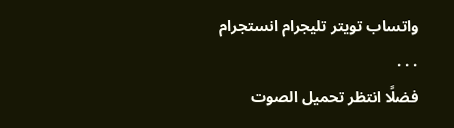واتساب تويتر تليجرام انستجرام
. . .
فضلًا انتظر تحميل الصوت